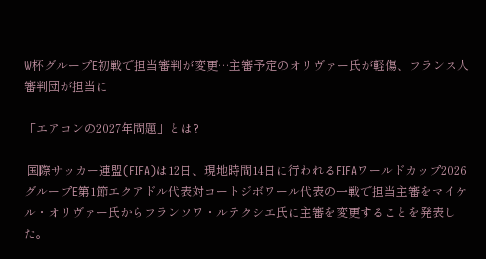W杯グループE初戦で担当審判が変更…主審予定のオリヴァー氏が軽傷、フランス人審判団が担当に

「エアコンの2027年問題」とは?

 国際サッカー連盟(FIFA)は12日、現地時間14日に行われるFIFAワールドカップ2026 グループE第1節エクアドル代表対コートジボワール代表の一戦で担当主審をマイケル・オリヴァー氏からフランソワ・ルテクシエ氏に主審を変更することを発表した。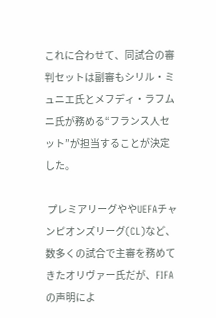これに合わせて、同試合の審判セットは副審もシリル・ミュニエ氏とメフディ・ラフムニ氏が務める“フランス人セット”が担当することが決定した。

 プレミアリーグややUEFAチャンピオンズリーグ(CL)など、数多くの試合で主審を務めてきたオリヴァー氏だが、FIFAの声明によ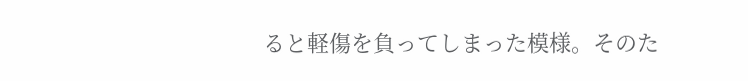ると軽傷を負ってしまった模様。そのた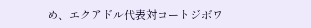め、エクアドル代表対コートジボワ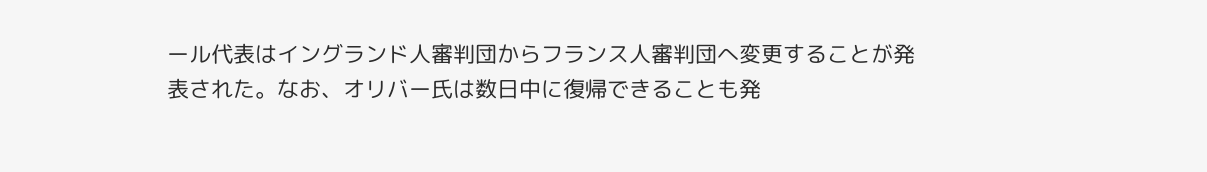ール代表はイングランド人審判団からフランス人審判団へ変更することが発表された。なお、オリバー氏は数日中に復帰できることも発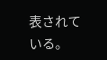表されている。